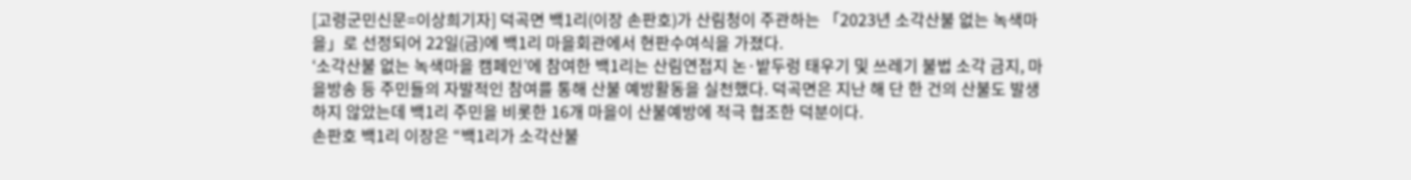[고령군민신문=이상희기자] 덕곡면 백1리(이장 손판호)가 산림청이 주관하는 「2023년 소각산불 없는 녹색마을」로 선정되어 22일(금)에 백1리 마을회관에서 현판수여식을 가졌다.
‘소각산불 없는 녹색마을 캠페인’에 참여한 백1리는 산림연접지 논·밭두렁 태우기 및 쓰레기 불법 소각 금지, 마을방송 등 주민들의 자발적인 참여를 통해 산불 예방활동을 실천했다. 덕곡면은 지난 해 단 한 건의 산불도 발생하지 않았는데 백1리 주민을 비롯한 16개 마을이 산불예방에 적극 협조한 덕분이다.
손판호 백1리 이장은 “백1리가 소각산불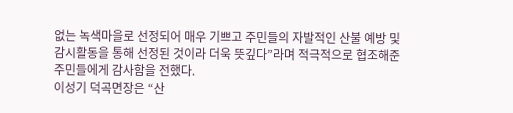없는 녹색마을로 선정되어 매우 기쁘고 주민들의 자발적인 산불 예방 및 감시활동을 통해 선정된 것이라 더욱 뜻깊다”라며 적극적으로 협조해준 주민들에게 감사함을 전했다.
이성기 덕곡면장은 “산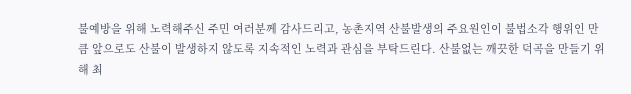불예방을 위해 노력해주신 주민 여러분께 감사드리고, 농촌지역 산불발생의 주요원인이 불법소각 행위인 만큼 앞으로도 산불이 발생하지 않도록 지속적인 노력과 관심을 부탁드린다. 산불없는 깨끗한 덕곡을 만들기 위해 최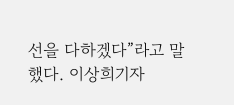선을 다하겠다”라고 말했다. 이상희기자